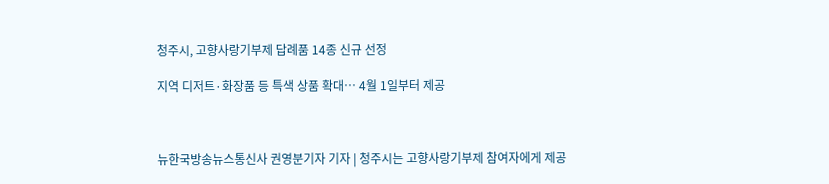청주시, 고향사랑기부제 답례품 14종 신규 선정

지역 디저트·화장품 등 특색 상품 확대… 4월 1일부터 제공



뉴한국방송뉴스통신사 권영분기자 기자 | 청주시는 고향사랑기부제 참여자에게 제공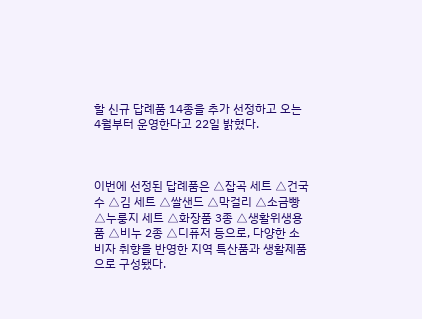할 신규 답례품 14종을 추가 선정하고 오는 4월부터 운영한다고 22일 밝혔다.



이번에 선정된 답례품은 △잡곡 세트 △건국수 △김 세트 △쌀샌드 △막걸리 △소금빵 △누룽지 세트 △화장품 3종 △생활위생용품 △비누 2종 △디퓨저 등으로, 다양한 소비자 취향을 반영한 지역 특산품과 생활제품으로 구성됐다.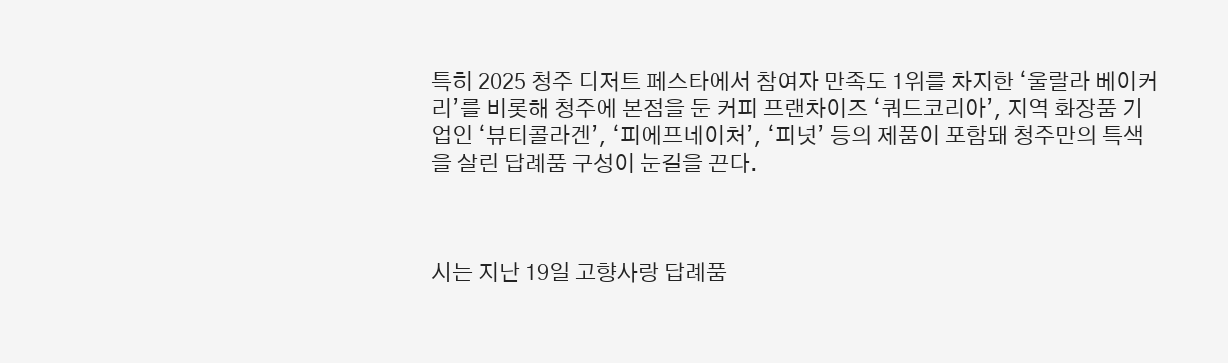특히 2025 청주 디저트 페스타에서 참여자 만족도 1위를 차지한 ‘울랄라 베이커리’를 비롯해 청주에 본점을 둔 커피 프랜차이즈 ‘쿼드코리아’, 지역 화장품 기업인 ‘뷰티콜라겐’, ‘피에프네이처’, ‘피넛’ 등의 제품이 포함돼 청주만의 특색을 살린 답례품 구성이 눈길을 끈다.



시는 지난 19일 고향사랑 답례품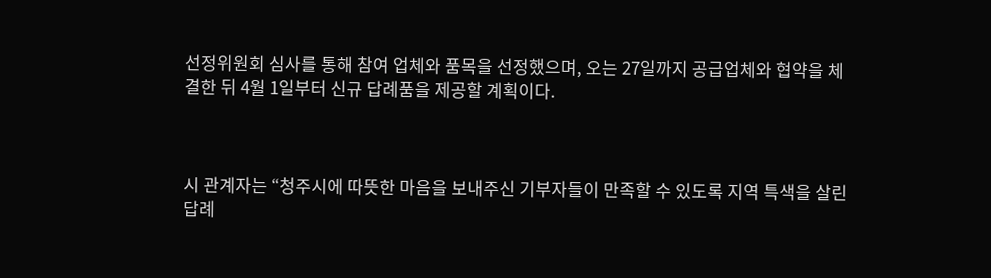선정위원회 심사를 통해 참여 업체와 품목을 선정했으며, 오는 27일까지 공급업체와 협약을 체결한 뒤 4월 1일부터 신규 답례품을 제공할 계획이다.



시 관계자는 “청주시에 따뜻한 마음을 보내주신 기부자들이 만족할 수 있도록 지역 특색을 살린 답례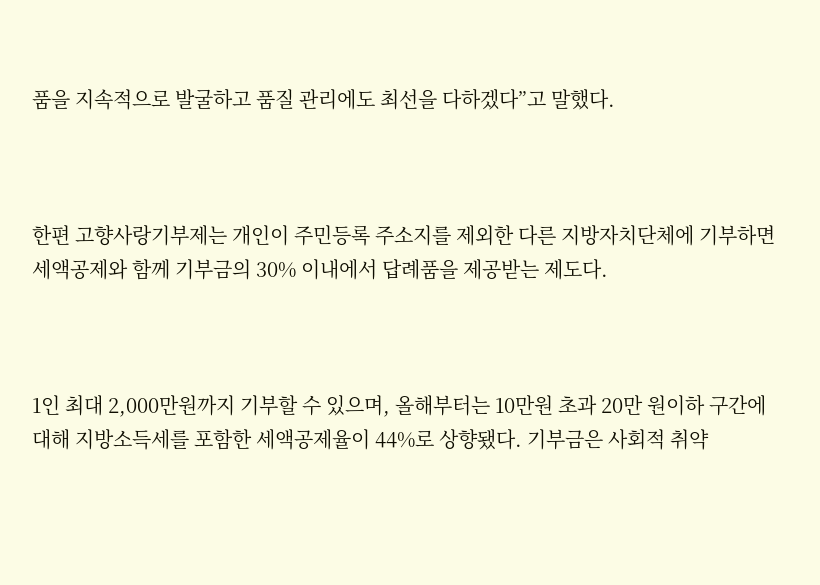품을 지속적으로 발굴하고 품질 관리에도 최선을 다하겠다”고 말했다.



한편 고향사랑기부제는 개인이 주민등록 주소지를 제외한 다른 지방자치단체에 기부하면 세액공제와 함께 기부금의 30% 이내에서 답례품을 제공받는 제도다.



1인 최대 2,000만원까지 기부할 수 있으며, 올해부터는 10만원 초과 20만 원이하 구간에 대해 지방소득세를 포함한 세액공제율이 44%로 상향됐다. 기부금은 사회적 취약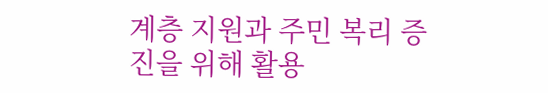계층 지원과 주민 복리 증진을 위해 활용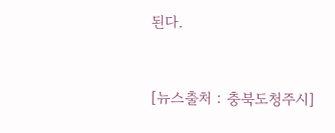된다.


[뉴스출처 : 충북도청주시]